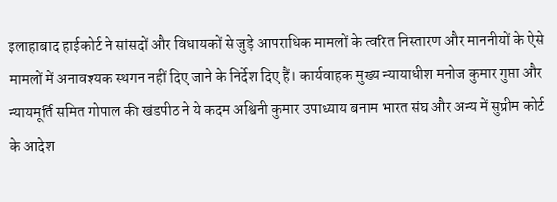इलाहाबाद हाईकोर्ट ने सांसदों और विधायकों से जुड़े आपराधिक मामलों के त्वरित निस्तारण और माननीयों के ऐसे मामलों में अनावश्यक स्थगन नहीं दिए जाने के निर्देश दिए हैं। कार्यवाहक मुख्य न्यायाधीश मनोज कुमार गुप्ता और न्यायमूर्ति समित गोपाल की खंडपीठ ने ये कदम अश्विनी कुमार उपाध्याय बनाम भारत संघ और अन्य में सुप्रीम कोर्ट के आदेश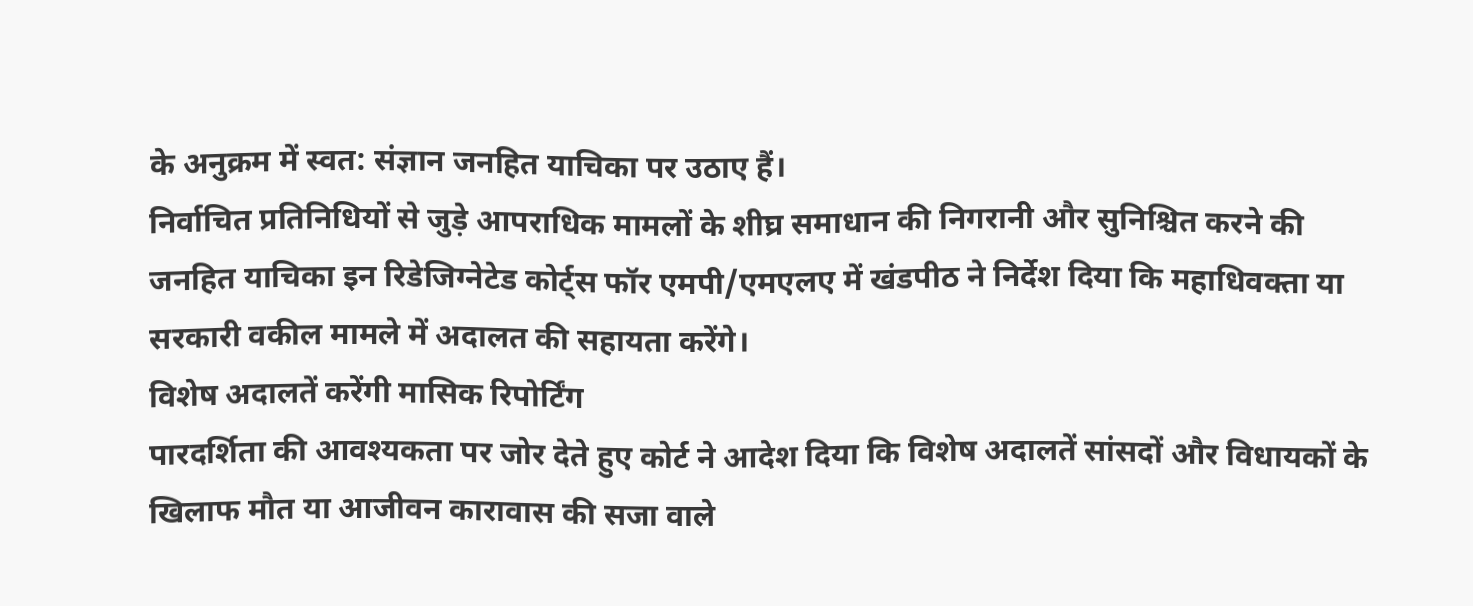के अनुक्रम में स्वत: संज्ञान जनहित याचिका पर उठाए हैं।
निर्वाचित प्रतिनिधियों से जुड़े आपराधिक मामलों के शीघ्र समाधान की निगरानी और सुनिश्चित करने की जनहित याचिका इन रिडेजिग्नेटेड कोर्ट्स फॉर एमपी/एमएलए में खंडपीठ ने निर्देश दिया कि महाधिवक्ता या सरकारी वकील मामले में अदालत की सहायता करेंगे।
विशेष अदालतें करेंगी मासिक रिपोर्टिंग
पारदर्शिता की आवश्यकता पर जोर देते हुए कोर्ट ने आदेश दिया कि विशेष अदालतें सांसदों और विधायकों के खिलाफ मौत या आजीवन कारावास की सजा वाले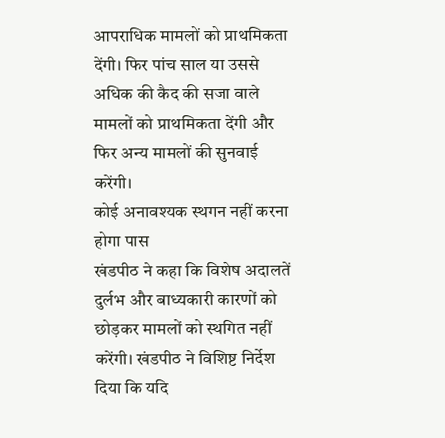आपराधिक मामलों को प्राथमिकता देंगी। फिर पांच साल या उससे अधिक की कैद की सजा वाले मामलों को प्राथमिकता देंगी और फिर अन्य मामलों की सुनवाई करेंगी।
कोई अनावश्यक स्थगन नहीं करना होगा पास
खंडपीठ ने कहा कि विशेष अदालतें दुर्लभ और बाध्यकारी कारणों को छोड़कर मामलों को स्थगित नहीं करेंगी। खंडपीठ ने विशिष्ट निर्देश दिया कि यदि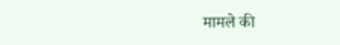मामले की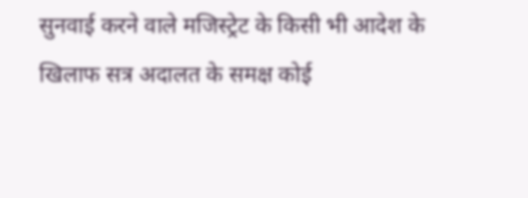सुनवाई करने वाले मजिस्ट्रेट के किसी भी आदेश के खिलाफ सत्र अदालत के समक्ष कोई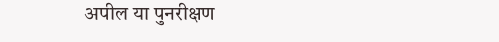अपील या पुनरीक्षण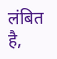लंबित है,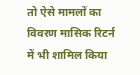तो ऐसे मामलों का विवरण मासिक रिटर्न में भी शामिल किया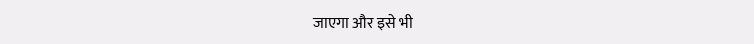जाएगा और इसे भी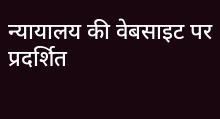न्यायालय की वेबसाइट पर प्रदर्शित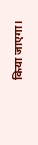किया जाएगा।